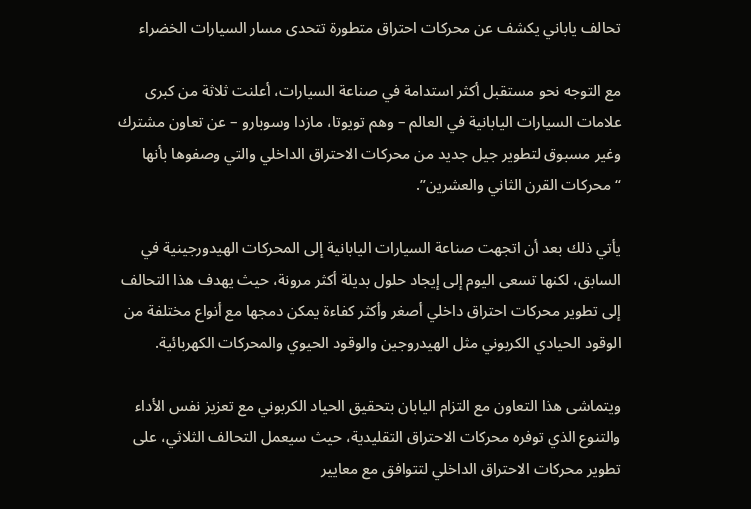تحالف ياباني يكشف عن محركات احتراق متطورة تتحدى مسار السيارات الخضراء

مع التوجه نحو مستقبل أكثر استدامة في صناعة السيارات، أعلنت ثلاثة من كبرى علامات السيارات اليابانية في العالم – وهم تويوتا، مازدا وسوبارو – عن تعاون مشترك وغير مسبوق لتطوير جيل جديد من محركات الاحتراق الداخلي والتي وصفوها بأنها “محركات القرن الثاني والعشرين”.

يأتي ذلك بعد أن اتجهت صناعة السيارات اليابانية إلى المحركات الهيدورجينية في السابق، لكنها تسعى اليوم إلى إيجاد حلول بديلة أكثر مرونة، حيث يهدف هذا التحالف إلى تطوير محركات احتراق داخلي أصغر وأكثر كفاءة يمكن دمجها مع أنواع مختلفة من الوقود الحيادي الكربوني مثل الهيدروجين والوقود الحيوي والمحركات الكهربائية.

ويتماشى هذا التعاون مع التزام اليابان بتحقيق الحياد الكربوني مع تعزيز نفس الأداء والتنوع الذي توفره محركات الاحتراق التقليدية، حيث سيعمل التحالف الثلاثي، على تطوير محركات الاحتراق الداخلي لتتوافق مع معايير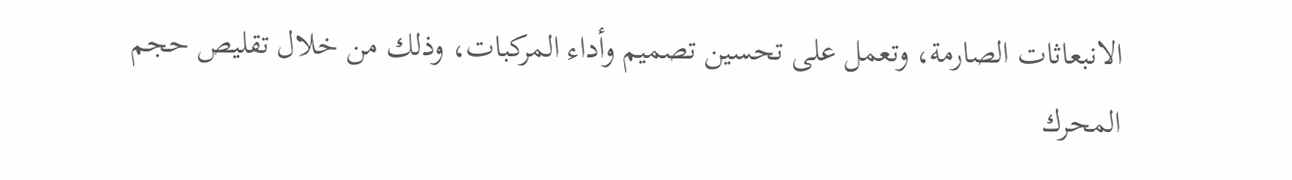الانبعاثات الصارمة، وتعمل على تحسين تصميم وأداء المركبات، وذلك من خلال تقليص حجم المحرك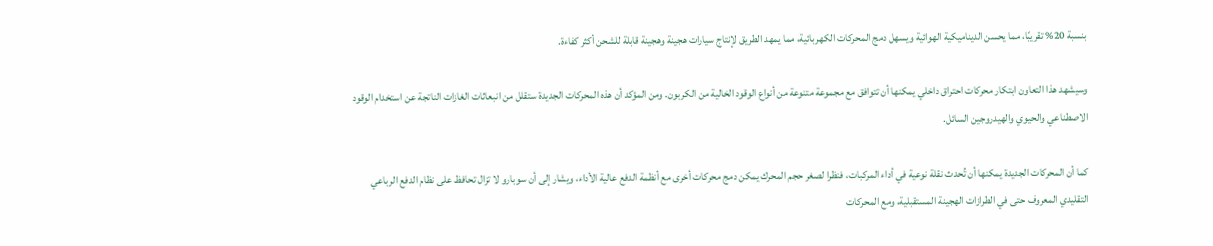بنسبة 20% تقريبًا، مما يحسن الديناميكية الهوائية ويسهل دمج المحركات الكهربائية، مما يمهد الطريق لإنتاج سيارات هجينة وهجينة قابلة للشحن أكثر كفاءة.

وسيشهد هذا التعاون ابتكار محركات احتراق داخلي يمكنها أن تتوافق مع مجموعة متنوعة من أنواع الوقود الخالية من الكربون. ومن المؤكد أن هذه المحركات الجديدة ستقلل من انبعاثات الغازات الناتجة عن استخدام الوقود الاصطناعي والحيوي والهيدروجين السائل.

كما أن المحركات الجديدة يمكنها أن تُحدث نقلة نوعية في أداء المركبات، فنظرا لصغر حجم المحرك يمكن دمج محركات أخرى مع أنظمة الدفع عالية الأداء، ويشار إلى أن سوبارو لا تزال تحافظ على نظام الدفع الرباعي التقليدي المعروف حتى في الطرازات الهجينة المستقبلية، ومع المحركات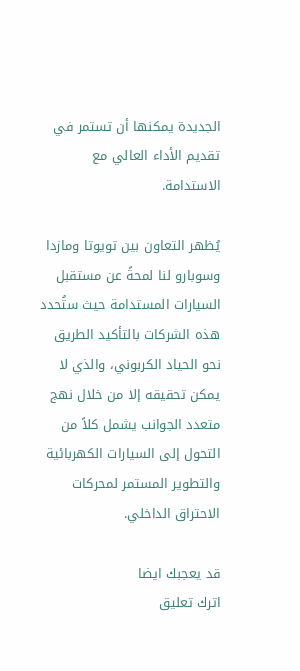الجديدة يمكنها أن تستمر في تقديم الأداء العالي مع الاستدامة.

يُظهر التعاون بين تويوتا ومازدا وسوبارو لنا لمحةً عن مستقبل السيارات المستدامة حيث ستُحدد هذه الشركات بالتأكيد الطريق نحو الحياد الكربوني، والذي لا يمكن تحقيقه إلا من خلال نهج متعدد الجوانب يشمل كلاً من التحول إلى السيارات الكهربائية والتطوير المستمر لمحركات الاحتراق الداخلي.

قد يعجبك ايضا
اترك تعليق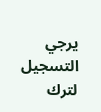يرجي التسجيل لترك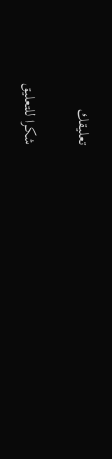تعليقك

شكرا للتعليق